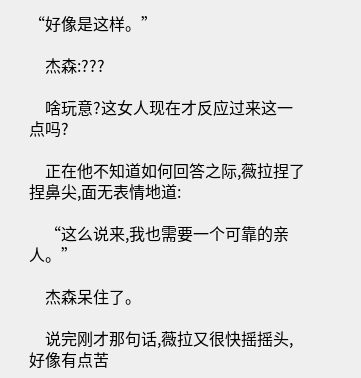“好像是这样。”

    杰森:???

    啥玩意?这女人现在才反应过来这一点吗?

    正在他不知道如何回答之际,薇拉捏了捏鼻尖,面无表情地道:

    “这么说来,我也需要一个可靠的亲人。”

    杰森呆住了。

    说完刚才那句话,薇拉又很快摇摇头,好像有点苦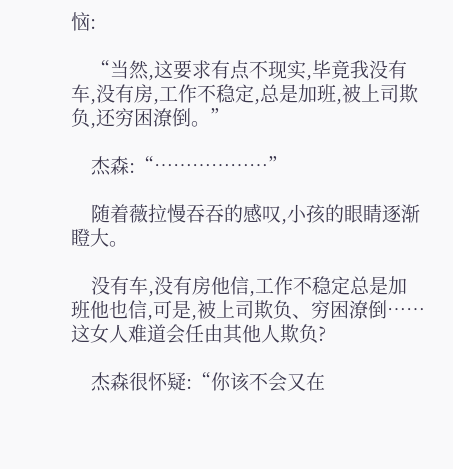恼:

    “当然,这要求有点不现实,毕竟我没有车,没有房,工作不稳定,总是加班,被上司欺负,还穷困潦倒。”

    杰森:“………………”

    随着薇拉慢吞吞的感叹,小孩的眼睛逐渐瞪大。

    没有车,没有房他信,工作不稳定总是加班他也信,可是,被上司欺负、穷困潦倒……这女人难道会任由其他人欺负?

    杰森很怀疑:“你该不会又在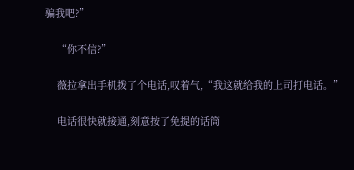骗我吧?”

    “你不信?”

    薇拉拿出手机拨了个电话,叹着气,“我这就给我的上司打电话。”

    电话很快就接通,刻意按了免提的话筒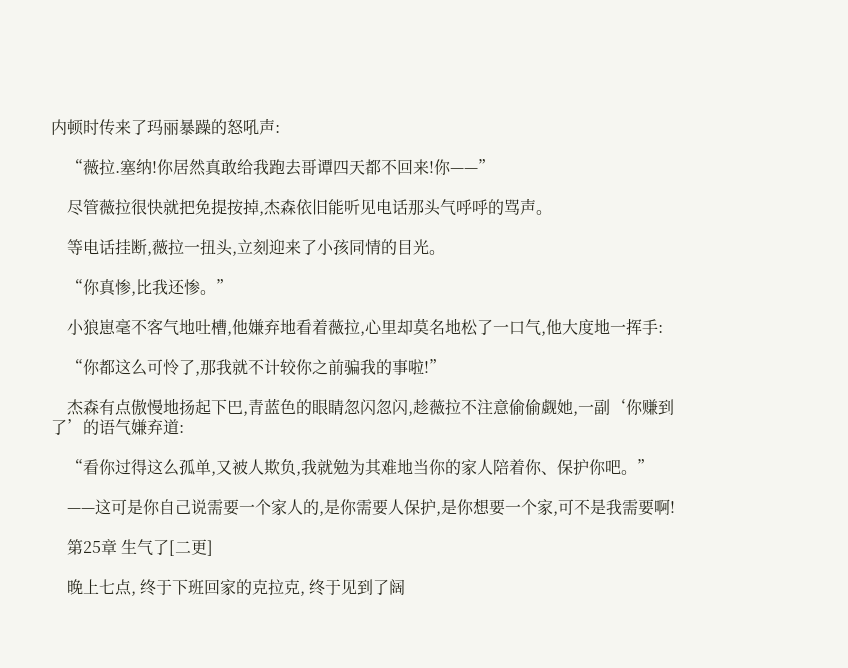内顿时传来了玛丽暴躁的怒吼声:

    “薇拉.塞纳!你居然真敢给我跑去哥谭四天都不回来!你——”

    尽管薇拉很快就把免提按掉,杰森依旧能听见电话那头气呼呼的骂声。

    等电话挂断,薇拉一扭头,立刻迎来了小孩同情的目光。

    “你真惨,比我还惨。”

    小狼崽毫不客气地吐槽,他嫌弃地看着薇拉,心里却莫名地松了一口气,他大度地一挥手:

    “你都这么可怜了,那我就不计较你之前骗我的事啦!”

    杰森有点傲慢地扬起下巴,青蓝色的眼睛忽闪忽闪,趁薇拉不注意偷偷觑她,一副‘你赚到了’的语气嫌弃道:

    “看你过得这么孤单,又被人欺负,我就勉为其难地当你的家人陪着你、保护你吧。”

    ——这可是你自己说需要一个家人的,是你需要人保护,是你想要一个家,可不是我需要啊!

    第25章 生气了[二更]

    晚上七点, 终于下班回家的克拉克, 终于见到了阔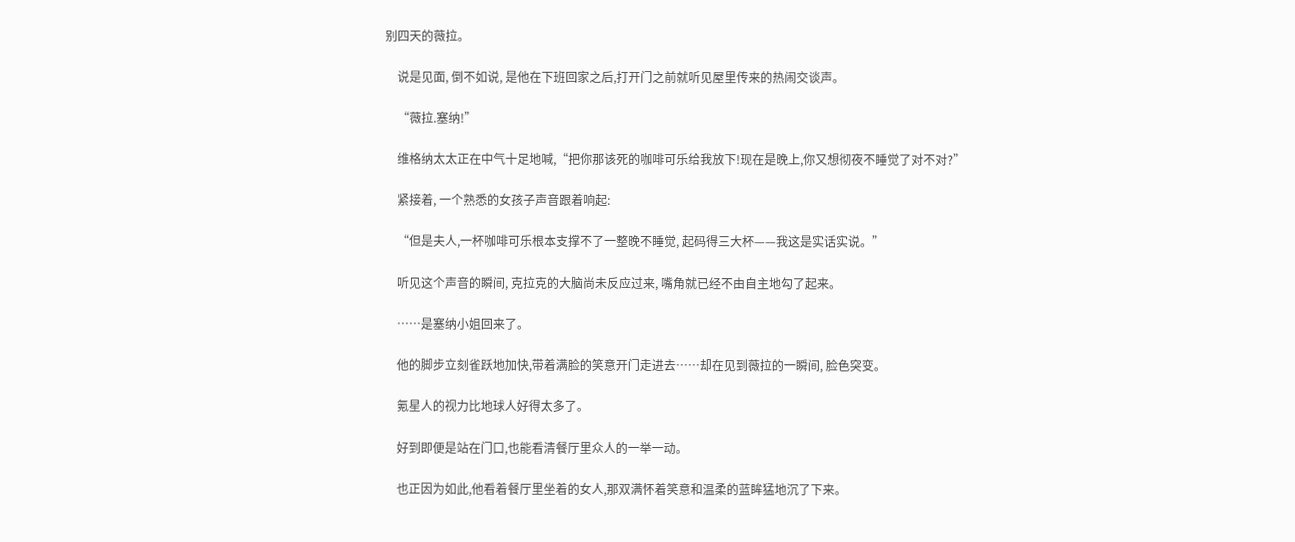别四天的薇拉。

    说是见面, 倒不如说, 是他在下班回家之后,打开门之前就听见屋里传来的热闹交谈声。

    “薇拉.塞纳!”

    维格纳太太正在中气十足地喊,“把你那该死的咖啡可乐给我放下!现在是晚上,你又想彻夜不睡觉了对不对?”

    紧接着, 一个熟悉的女孩子声音跟着响起:

    “但是夫人,一杯咖啡可乐根本支撑不了一整晚不睡觉, 起码得三大杯——我这是实话实说。”

    听见这个声音的瞬间, 克拉克的大脑尚未反应过来, 嘴角就已经不由自主地勾了起来。

    ……是塞纳小姐回来了。

    他的脚步立刻雀跃地加快,带着满脸的笑意开门走进去……却在见到薇拉的一瞬间, 脸色突变。

    氪星人的视力比地球人好得太多了。

    好到即便是站在门口,也能看清餐厅里众人的一举一动。

    也正因为如此,他看着餐厅里坐着的女人,那双满怀着笑意和温柔的蓝眸猛地沉了下来。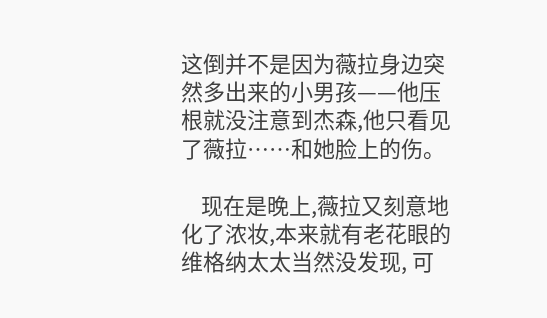这倒并不是因为薇拉身边突然多出来的小男孩——他压根就没注意到杰森,他只看见了薇拉……和她脸上的伤。

    现在是晚上,薇拉又刻意地化了浓妆,本来就有老花眼的维格纳太太当然没发现, 可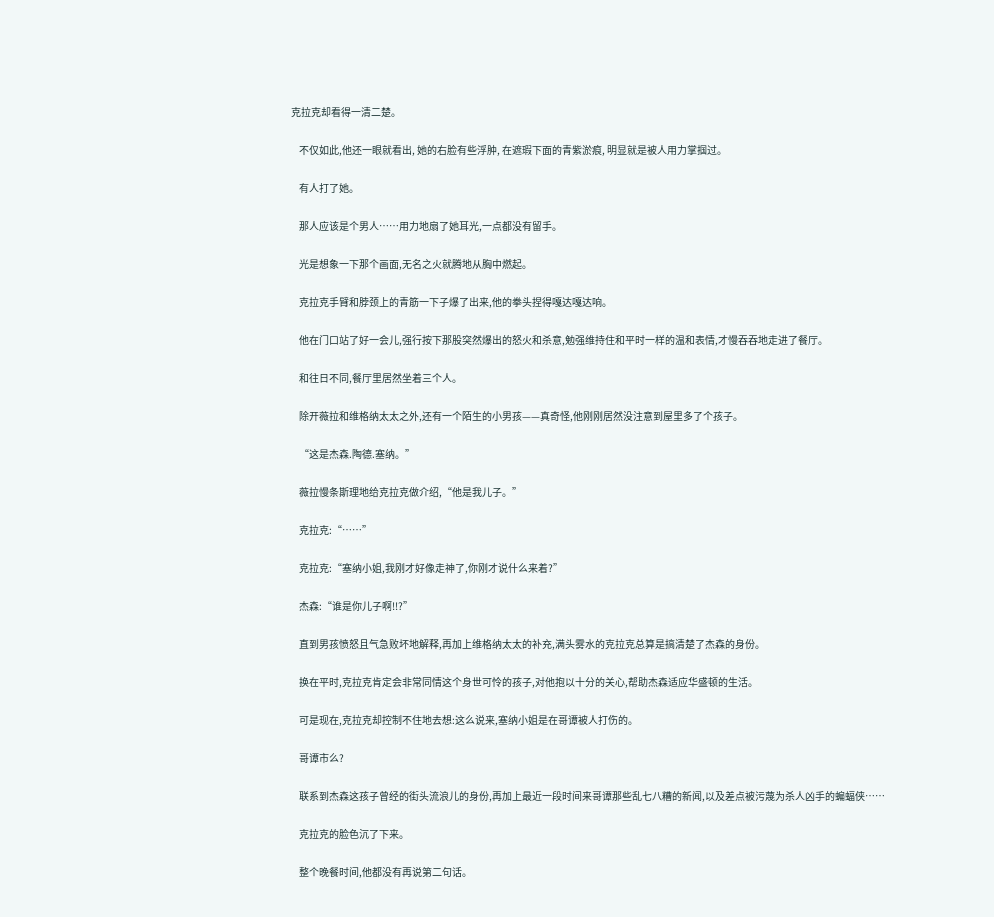克拉克却看得一清二楚。

    不仅如此,他还一眼就看出, 她的右脸有些浮肿, 在遮瑕下面的青紫淤痕, 明显就是被人用力掌掴过。

    有人打了她。

    那人应该是个男人……用力地扇了她耳光,一点都没有留手。

    光是想象一下那个画面,无名之火就腾地从胸中燃起。

    克拉克手臂和脖颈上的青筋一下子爆了出来,他的拳头捏得嘎达嘎达响。

    他在门口站了好一会儿,强行按下那股突然爆出的怒火和杀意,勉强维持住和平时一样的温和表情,才慢吞吞地走进了餐厅。

    和往日不同,餐厅里居然坐着三个人。

    除开薇拉和维格纳太太之外,还有一个陌生的小男孩——真奇怪,他刚刚居然没注意到屋里多了个孩子。

    “这是杰森.陶德.塞纳。”

    薇拉慢条斯理地给克拉克做介绍,“他是我儿子。”

    克拉克:“……”

    克拉克:“塞纳小姐,我刚才好像走神了,你刚才说什么来着?”

    杰森:“谁是你儿子啊!!?”

    直到男孩愤怒且气急败坏地解释,再加上维格纳太太的补充,满头雾水的克拉克总算是搞清楚了杰森的身份。

    换在平时,克拉克肯定会非常同情这个身世可怜的孩子,对他抱以十分的关心,帮助杰森适应华盛顿的生活。

    可是现在,克拉克却控制不住地去想:这么说来,塞纳小姐是在哥谭被人打伤的。

    哥谭市么?

    联系到杰森这孩子曾经的街头流浪儿的身份,再加上最近一段时间来哥谭那些乱七八糟的新闻,以及差点被污蔑为杀人凶手的蝙蝠侠……

    克拉克的脸色沉了下来。

    整个晚餐时间,他都没有再说第二句话。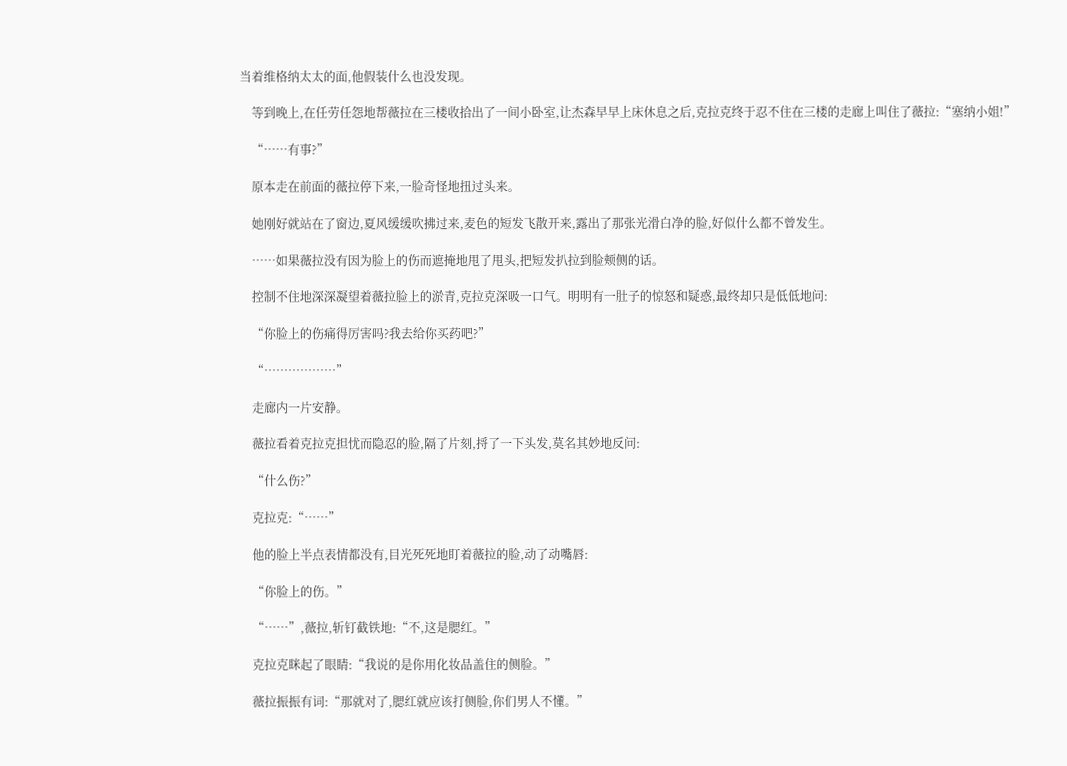当着维格纳太太的面,他假装什么也没发现。

    等到晚上,在任劳任怨地帮薇拉在三楼收拾出了一间小卧室,让杰森早早上床休息之后,克拉克终于忍不住在三楼的走廊上叫住了薇拉:“塞纳小姐!”

    “……有事?”

    原本走在前面的薇拉停下来,一脸奇怪地扭过头来。

    她刚好就站在了窗边,夏风缓缓吹拂过来,麦色的短发飞散开来,露出了那张光滑白净的脸,好似什么都不曾发生。

    ……如果薇拉没有因为脸上的伤而遮掩地甩了甩头,把短发扒拉到脸颊侧的话。

    控制不住地深深凝望着薇拉脸上的淤青,克拉克深吸一口气。明明有一肚子的惊怒和疑惑,最终却只是低低地问:

    “你脸上的伤痛得厉害吗?我去给你买药吧?”

    “………………”

    走廊内一片安静。

    薇拉看着克拉克担忧而隐忍的脸,隔了片刻,捋了一下头发,莫名其妙地反问:

    “什么伤?”

    克拉克:“……”

    他的脸上半点表情都没有,目光死死地盯着薇拉的脸,动了动嘴唇:

    “你脸上的伤。”

    “……”,薇拉,斩钉截铁地:“不,这是腮红。”

    克拉克眯起了眼睛:“我说的是你用化妆品盖住的侧脸。”

    薇拉振振有词:“那就对了,腮红就应该打侧脸,你们男人不懂。”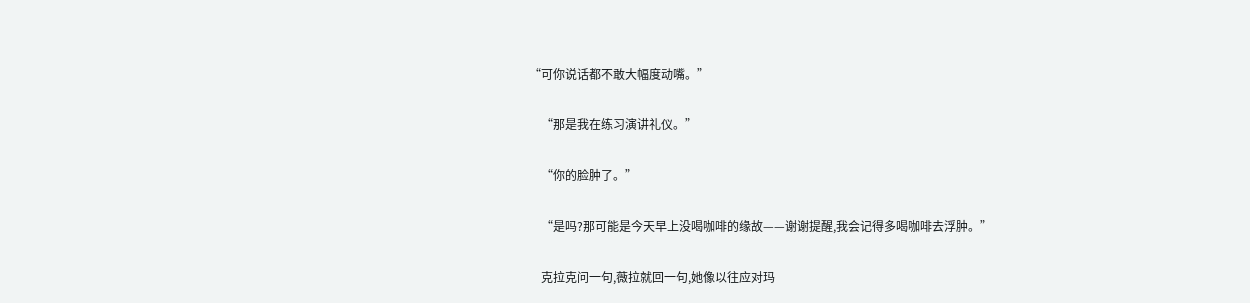“可你说话都不敢大幅度动嘴。”

    “那是我在练习演讲礼仪。”

    “你的脸肿了。”

    “是吗?那可能是今天早上没喝咖啡的缘故——谢谢提醒,我会记得多喝咖啡去浮肿。”

    克拉克问一句,薇拉就回一句,她像以往应对玛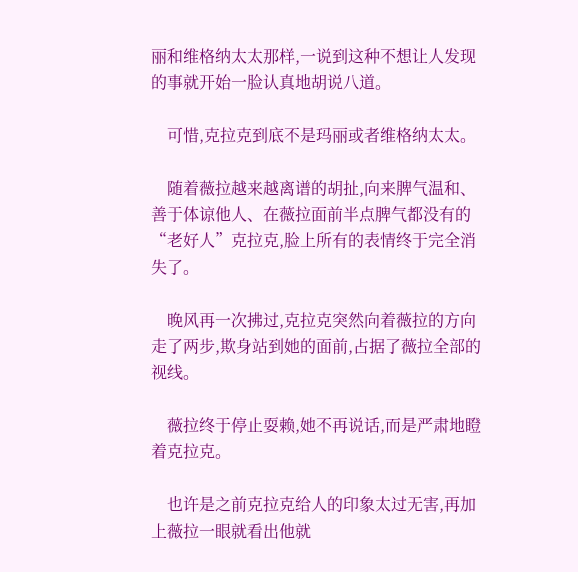丽和维格纳太太那样,一说到这种不想让人发现的事就开始一脸认真地胡说八道。

    可惜,克拉克到底不是玛丽或者维格纳太太。

    随着薇拉越来越离谱的胡扯,向来脾气温和、善于体谅他人、在薇拉面前半点脾气都没有的“老好人”克拉克,脸上所有的表情终于完全消失了。

    晚风再一次拂过,克拉克突然向着薇拉的方向走了两步,欺身站到她的面前,占据了薇拉全部的视线。

    薇拉终于停止耍赖,她不再说话,而是严肃地瞪着克拉克。

    也许是之前克拉克给人的印象太过无害,再加上薇拉一眼就看出他就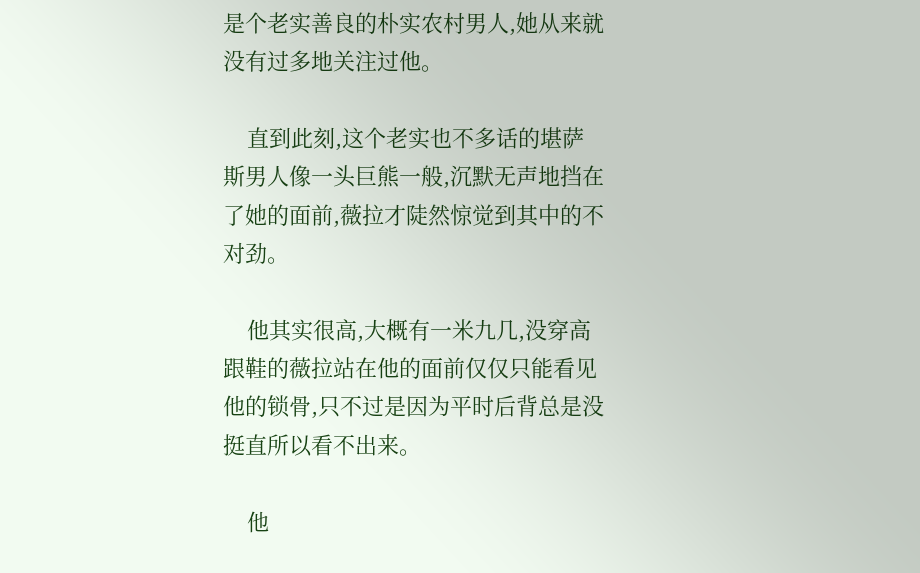是个老实善良的朴实农村男人,她从来就没有过多地关注过他。

    直到此刻,这个老实也不多话的堪萨斯男人像一头巨熊一般,沉默无声地挡在了她的面前,薇拉才陡然惊觉到其中的不对劲。

    他其实很高,大概有一米九几,没穿高跟鞋的薇拉站在他的面前仅仅只能看见他的锁骨,只不过是因为平时后背总是没挺直所以看不出来。

    他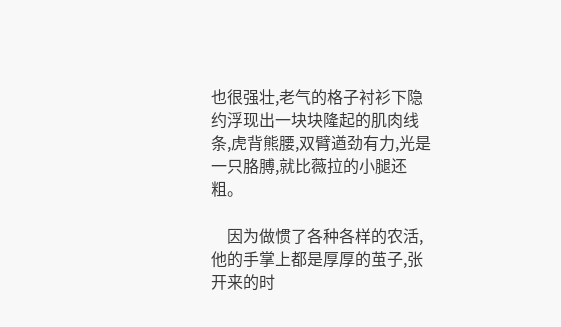也很强壮,老气的格子衬衫下隐约浮现出一块块隆起的肌肉线条,虎背熊腰,双臂遒劲有力,光是一只胳膊,就比薇拉的小腿还粗。

    因为做惯了各种各样的农活,他的手掌上都是厚厚的茧子,张开来的时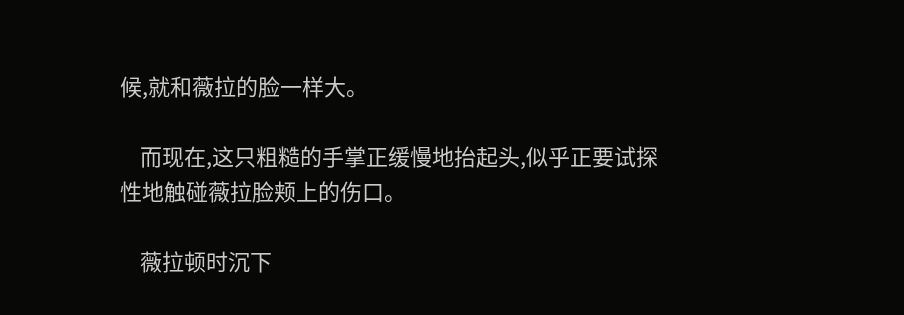候,就和薇拉的脸一样大。

    而现在,这只粗糙的手掌正缓慢地抬起头,似乎正要试探性地触碰薇拉脸颊上的伤口。

    薇拉顿时沉下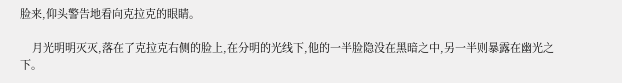脸来,仰头警告地看向克拉克的眼睛。

    月光明明灭灭,落在了克拉克右侧的脸上,在分明的光线下,他的一半脸隐没在黑暗之中,另一半则暴露在幽光之下。